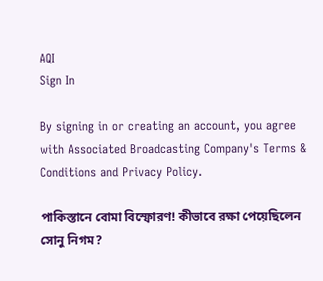AQI
Sign In

By signing in or creating an account, you agree with Associated Broadcasting Company's Terms & Conditions and Privacy Policy.

পাকিস্তানে বোমা বিস্ফোরণ! কীভাবে রক্ষা পেয়েছিলেন সোনু নিগম?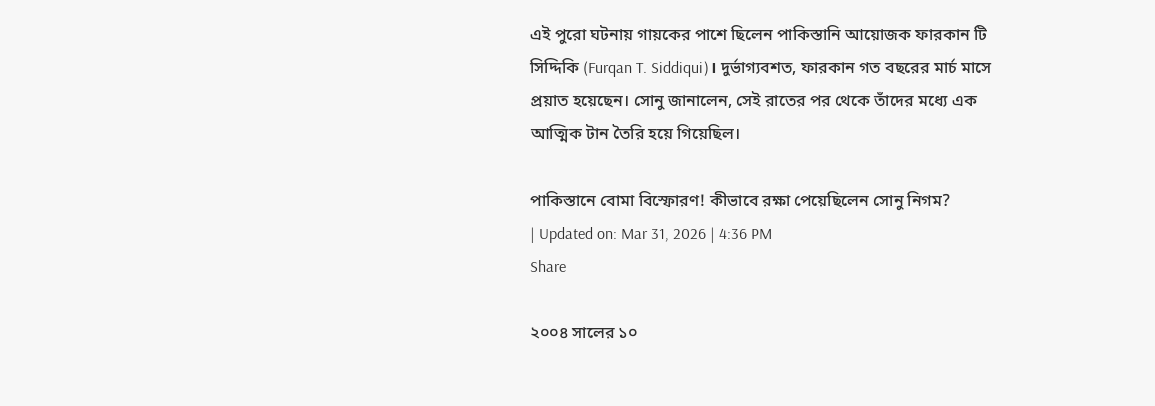এই পুরো ঘটনায় গায়কের পাশে ছিলেন পাকিস্তানি আয়োজক ফারকান টি সিদ্দিকি (Furqan T. Siddiqui)। দুর্ভাগ্যবশত, ফারকান গত বছরের মার্চ মাসে প্রয়াত হয়েছেন। সোনু জানালেন, সেই রাতের পর থেকে তাঁদের মধ্যে এক আত্মিক টান তৈরি হয়ে গিয়েছিল।

পাকিস্তানে বোমা বিস্ফোরণ! কীভাবে রক্ষা পেয়েছিলেন সোনু নিগম?
| Updated on: Mar 31, 2026 | 4:36 PM
Share

২০০৪ সালের ১০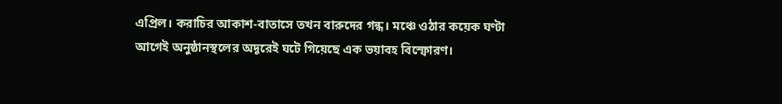এপ্রিল। করাচির আকাশ-বাতাসে তখন বারুদের গন্ধ। মঞ্চে ওঠার কয়েক ঘণ্টা আগেই অনুষ্ঠানস্থলের অদূরেই ঘটে গিয়েছে এক ভয়াবহ বিস্ফোরণ।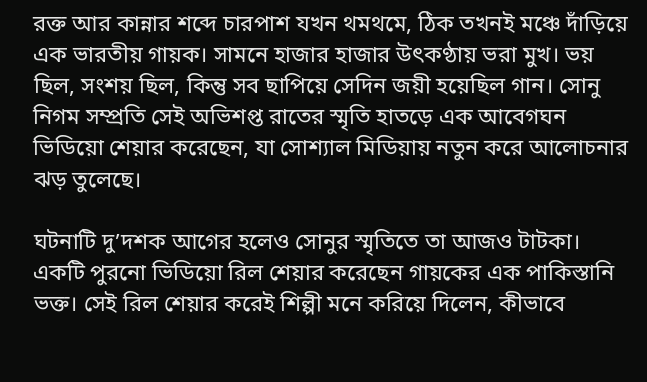রক্ত আর কান্নার শব্দে চারপাশ যখন থমথমে, ঠিক তখনই মঞ্চে দাঁড়িয়ে এক ভারতীয় গায়ক। সামনে হাজার হাজার উৎকণ্ঠায় ভরা মুখ। ভয় ছিল, সংশয় ছিল, কিন্তু সব ছাপিয়ে সেদিন জয়ী হয়েছিল গান। সোনু নিগম সম্প্রতি সেই অভিশপ্ত রাতের স্মৃতি হাতড়ে এক আবেগঘন ভিডিয়ো শেয়ার করেছেন, যা সোশ্যাল মিডিয়ায় নতুন করে আলোচনার ঝড় তুলেছে।

ঘটনাটি দু’দশক আগের হলেও সোনুর স্মৃতিতে তা আজও টাটকা। একটি পুরনো ভিডিয়ো রিল শেয়ার করেছেন গায়কের এক পাকিস্তানি ভক্ত। সেই রিল শেয়ার করেই শিল্পী মনে করিয়ে দিলেন, কীভাবে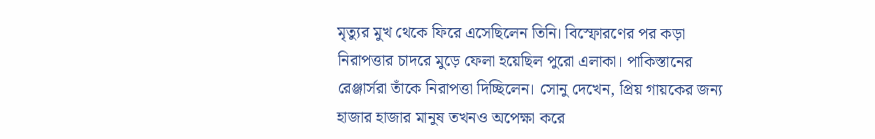মৃত্যুর মুখ থেকে ফিরে এসেছিলেন তিনি। বিস্ফোরণের পর কড়া নিরাপত্তার চাদরে মুড়ে ফেলা হয়েছিল পুরো এলাকা। পাকিস্তানের রেঞ্জার্সরা তাঁকে নিরাপত্তা দিচ্ছিলেন। সোনু দেখেন, প্রিয় গায়কের জন্য হাজার হাজার মানুষ তখনও অপেক্ষা করে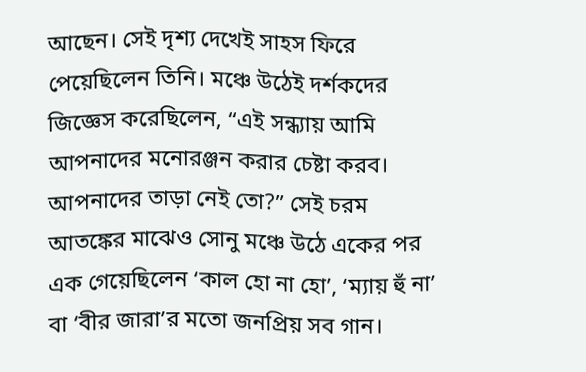আছেন। সেই দৃশ্য দেখেই সাহস ফিরে পেয়েছিলেন তিনি। মঞ্চে উঠেই দর্শকদের জিজ্ঞেস করেছিলেন, “এই সন্ধ্যায় আমি আপনাদের মনোরঞ্জন করার চেষ্টা করব। আপনাদের তাড়া নেই তো?” সেই চরম আতঙ্কের মাঝেও সোনু মঞ্চে উঠে একের পর এক গেয়েছিলেন ‘কাল হো না হো’, ‘ম্যায় হুঁ না’ বা ‘বীর জারা’র মতো জনপ্রিয় সব গান।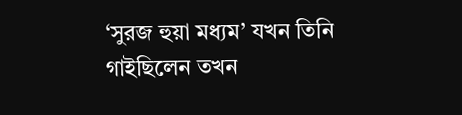‘সুরজ হুয়া মধ্যম’ যখন তিনি গাইছিলেন তখন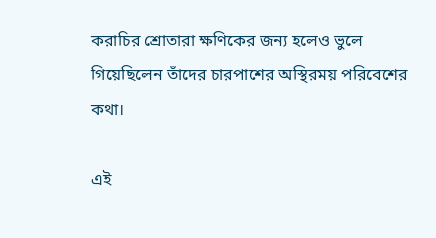করাচির শ্রোতারা ক্ষণিকের জন্য হলেও ভুলে গিয়েছিলেন তাঁদের চারপাশের অস্থিরময় পরিবেশের কথা।

এই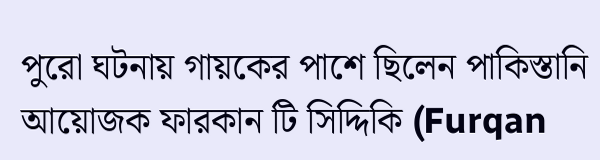পুরো ঘটনায় গায়কের পাশে ছিলেন পাকিস্তানি আয়োজক ফারকান টি সিদ্দিকি (Furqan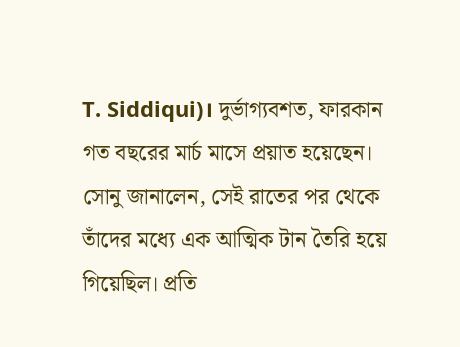T. Siddiqui)। দুর্ভাগ্যবশত, ফারকান গত বছরের মার্চ মাসে প্রয়াত হয়েছেন। সোনু জানালেন, সেই রাতের পর থেকে তাঁদের মধ্যে এক আত্মিক টান তৈরি হয়ে গিয়েছিল। প্রতি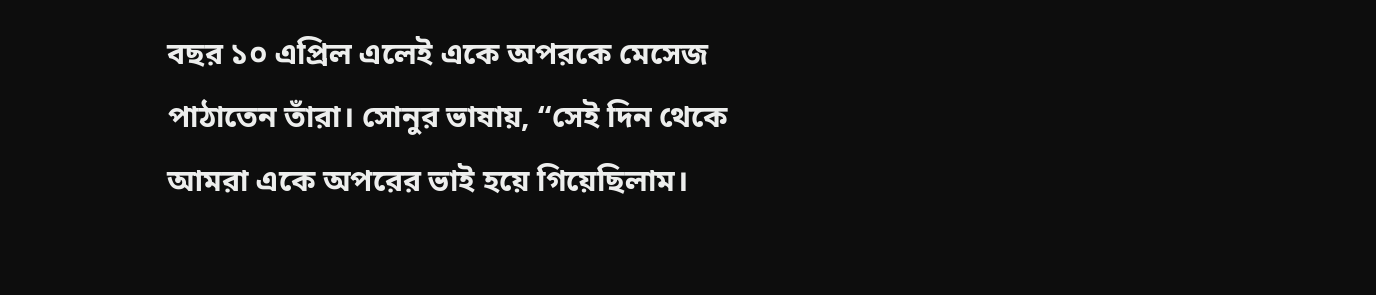বছর ১০ এপ্রিল এলেই একে অপরকে মেসেজ পাঠাতেন তাঁরা। সোনুর ভাষায়, “সেই দিন থেকে আমরা একে অপরের ভাই হয়ে গিয়েছিলাম।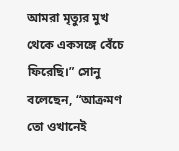আমরা মৃত্যুর মুখ থেকে একসঙ্গে বেঁচে ফিরেছি।” সোনু বলেছেন, “আক্রমণ তো ওখানেই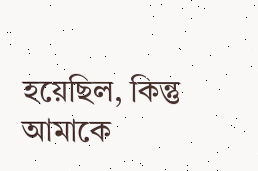হয়েছিল, কিন্তু আমাকে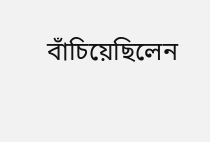বাঁচিয়েছিলেন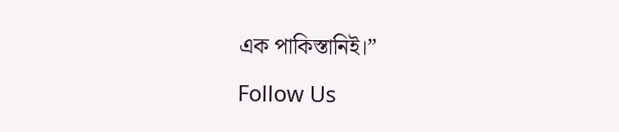এক পাকিস্তানিই।”

Follow Us